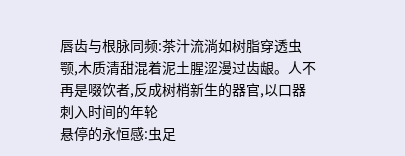唇齿与根脉同频:茶汁流淌如树脂穿透虫颚,木质清甜混着泥土腥涩漫过齿龈。人不再是啜饮者,反成树梢新生的器官,以口器刺入时间的年轮
悬停的永恒感:虫足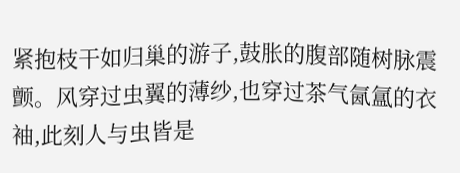紧抱枝干如归巢的游子,鼓胀的腹部随树脉震颤。风穿过虫翼的薄纱,也穿过茶气氤氲的衣袖,此刻人与虫皆是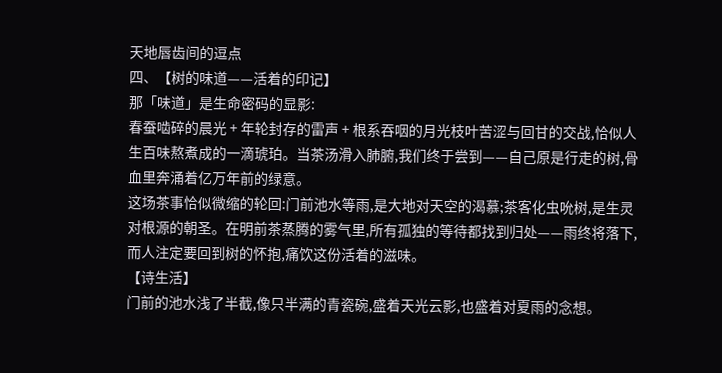天地唇齿间的逗点
四、【树的味道——活着的印记】
那「味道」是生命密码的显影:
春蚕啮碎的晨光 + 年轮封存的雷声 + 根系吞咽的月光枝叶苦涩与回甘的交战,恰似人生百味熬煮成的一滴琥珀。当茶汤滑入肺腑,我们终于尝到——自己原是行走的树,骨血里奔涌着亿万年前的绿意。
这场茶事恰似微缩的轮回:门前池水等雨,是大地对天空的渴慕;茶客化虫吮树,是生灵对根源的朝圣。在明前茶蒸腾的雾气里,所有孤独的等待都找到归处——雨终将落下,而人注定要回到树的怀抱,痛饮这份活着的滋味。
【诗生活】
门前的池水浅了半截,像只半满的青瓷碗,盛着天光云影,也盛着对夏雨的念想。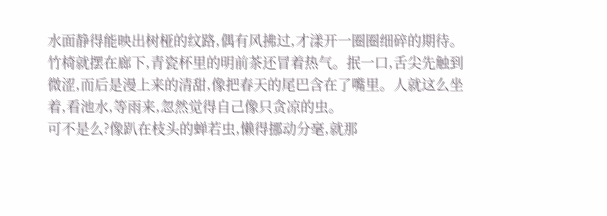水面静得能映出树桠的纹路,偶有风拂过,才漾开一圈圈细碎的期待。
竹椅就摆在廊下,青瓷杯里的明前茶还冒着热气。抿一口,舌尖先触到微涩,而后是漫上来的清甜,像把春天的尾巴含在了嘴里。人就这么坐着,看池水,等雨来,忽然觉得自己像只贪凉的虫。
可不是么?像趴在枝头的蝉若虫,懒得挪动分毫,就那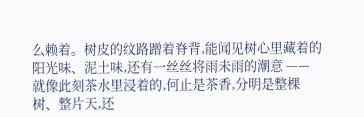么赖着。树皮的纹路蹭着脊背,能闻见树心里藏着的阳光味、泥土味,还有一丝丝将雨未雨的潮意 —— 就像此刻茶水里浸着的,何止是茶香,分明是整棵树、整片天,还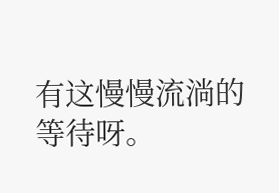有这慢慢流淌的等待呀。